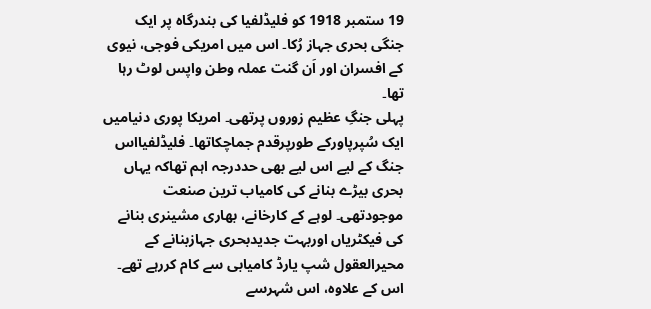19 ستمبر 1918 کو فلیڈلفیا کی بندرگاہ پر ایک جنگی بحری جہاز رُکا۔ اس میں امریکی فوجی، نیوی کے افسران اور اَن گنت عملہ وطن واپس لوٹ رہا تھا۔
پہلی جنگِ عظیم زوروں پرتھی۔ امریکا پوری دنیامیں ایک سُپرپاورکے طورپرقدم جماچکاتھا۔ فلیڈلفیااس جنگ کے لیے اس لیے بھی حددرجہ اہم تھاکہ یہاں بحری بیڑے بنانے کی کامیاب ترین صنعت موجودتھی۔ لوہے کے کارخانے، بھاری مشینری بنانے کی فیکٹریاں اوربہت جدیدبحری جہازبنانے کے محیرالعقول شپ یارڈ کامیابی سے کام کررہے تھے۔ اس کے علاوہ، اس شہرسے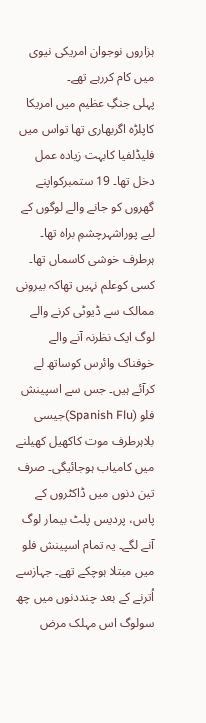ہزاروں نوجوان امریکی نیوی میں کام کررہے تھے۔
پہلی جنگِ عظیم میں امریکا کاپلڑہ اگربھاری تھا تواس میں فلیڈلفیا کابہت زیادہ عمل دخل تھا۔ 19 ستمبرکواپنے گھروں کو جانے والے لوگوں کے لیے پوراشہرچشمِ براہ تھا۔ ہرطرف خوشی کاسماں تھا۔ کسی کوعلم نہیں تھاکہ بیرونی ممالک سے ڈیوٹی کرنے والے لوگ ایک نظرنہ آنے والے خوفناک وائرس کوساتھ لے کرآئے ہیں۔ جس سے اسپینش فلو (Spanish Flu)جیسی بلاہرطرف موت کاکھیل کھیلنے میں کامیاب ہوجائیگی۔ صرف تین دنوں میں ڈاکٹروں کے پاس، پردیس پلٹ بیمار لوگ آنے لگے۔ یہ تمام اسپینش فلو میں مبتلا ہوچکے تھے۔ جہازسے اُترنے کے بعد چنددنوں میں چھ سولوگ اس مہلک مرض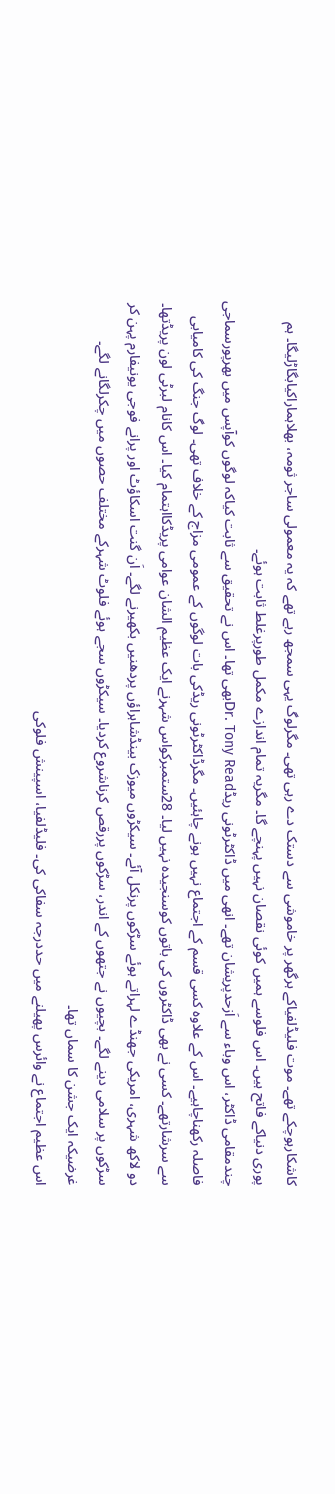کاشکارہوچکے تھے۔ موت فلیڈلفیاکے ہرگھر پر خاموشی سے دستک دے رہی تھی۔ مگرلوگ یہی سمجھ رہے تھے کہ یہ معمولی ساجر ثومہ، بھلاہماراکیابگاڑلیگا۔ ہم پوری دنیاکے فاتح ہیں۔ اس فلوسے ہمیں کوئی نقصان نہیں پہنچے گا۔ مگریہ تمام اندازے مکمل طورپرغلط ثابت ہوئے۔
چندمقامی ڈاکٹر، اس وباء سے اَزحدپریشان تھے۔ انھی میں ڈاکٹرٹونی ریڈDr. Tony Readبھی تھا۔ اس نے تحقیق سے ثابت کیاکہ لوگوں کوآپس میں بھرپورسماجی فاصلہ رکھناچاہیے۔ اس کے علاوہ کسی قسم کے اجتماع نہیں ہونے چاہئیں۔ مگرڈاکٹرٹونی ریڈکی بات لوگوں کے عمومی مزاج کے خلاف تھی۔ لوگ جنگ کی کامیابی سے سرشارتھے۔ کسی نے بھی ڈاکٹروں کی باتوں کوسنجیدہ نہیں لیا۔ 28ستمبرکواس شہرنے ایک عظیم الشان عوامی پریڈکااہتمام کیا۔ اس کانام لبرٹی لون پریڈتھا۔ دو لاکھ شہری، امریکی جھنڈے لہراتے ہوئے سڑکوں پرنکل آئے۔ سیکڑوں میوزک بینڈشاہراؤں پردھنیں بکھیرنے لگے۔ اَن گنت اسکاؤٹ اور پرانے فوجی یونیفارم پہن کر سڑکوں پر سلامی دینے لگے۔ بچیوں نے جتھوں کے اندر، سڑکوں پررقص کرناشروع کردیا۔ سیکڑوں سجے ہوئے فلوٹ شہرکے مختلف حصوں میں چکرلگانے لگے۔ غرضیکہ ایک جشن کا سماں تھا۔
اس عظیم اجتماع نے وائرس پھیلنے میں حددرجہ سفاکی کی۔ فلیڈلفیا، اسپینش فلوکی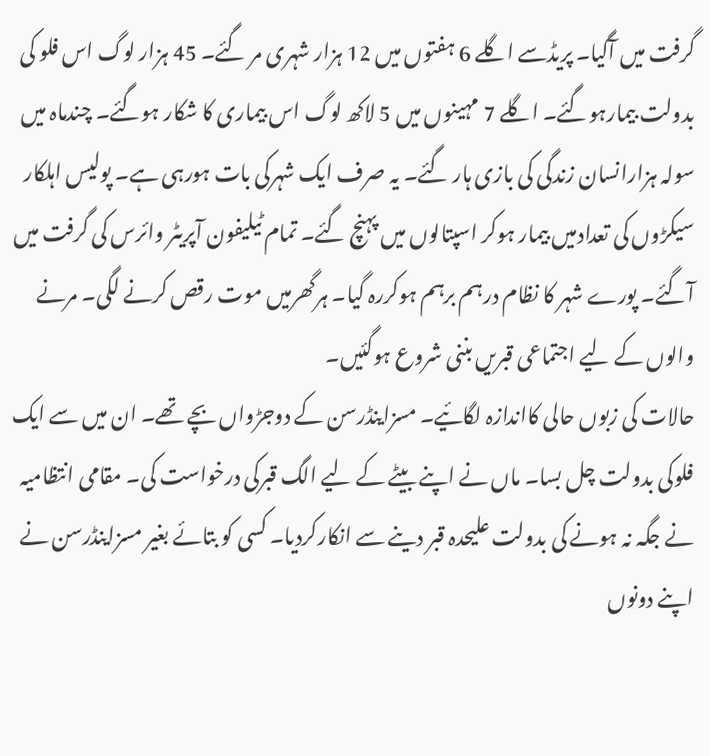گرفت میں آگیا۔ پریڈسے اگلے 6 ہفتوں میں 12 ہزار شہری مر گئے۔ 45 ہزار لوگ اس فلو کی بدولت بیمارہوگئے۔ اگلے 7 مہینوں میں 5 لاکھ لوگ اس بیماری کا شکار ہوگئے۔ چندماہ میں سولہ ہزارانسان زندگی کی بازی ہار گئے۔ یہ صرف ایک شہرکی بات ہورہی ہے۔ پولیس اہلکار سیکڑوں کی تعدادمیں بیمار ہوکر اسپتالوں میں پہنچ گئے۔ تمام ٹیلیفون آپریٹر وائرس کی گرفت میں آگئے۔ پورے شہر کا نظام درہم برہم ہوکررہ گیا۔ ہرگھرمیں موت رقص کرنے لگی۔ مرنے والوں کے لیے اجتماعی قبریں بننی شروع ہوگئیں۔
حالات کی زبوں حالی کااندازہ لگائیے۔ مسزاینڈرسن کے دوجڑواں بچے تھے۔ ان میں سے ایک فلوکی بدولت چل بسا۔ ماں نے اپنے بیٹے کے لیے الگ قبرکی درخواست کی۔ مقامی انتظامیہ نے جگہ نہ ہونے کی بدولت علیحدہ قبر دینے سے انکارکردیا۔ کسی کو بتائے بغیر مسزاینڈرسن نے اپنے دونوں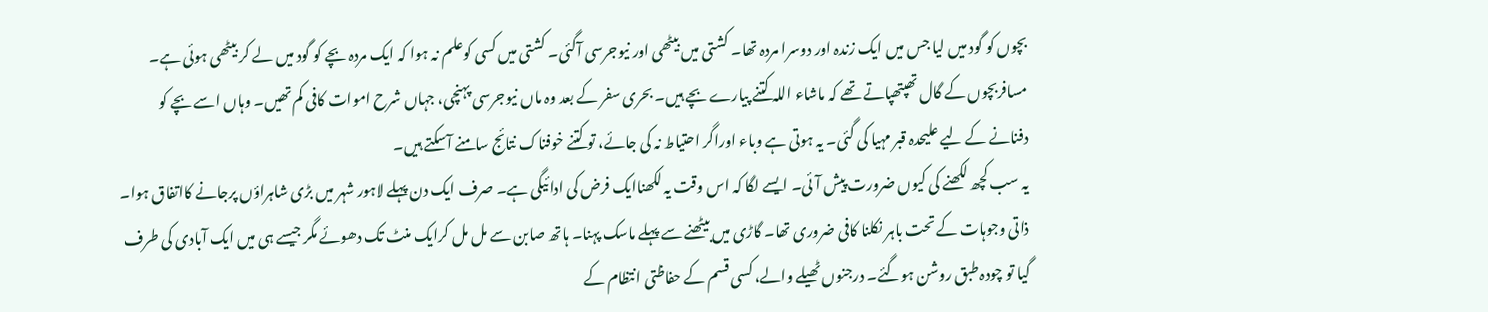بچوں کو گود میں لیا جس میں ایک زندہ اور دوسرا مردہ تھا۔ کشتی میں بیٹھی اور نیوجرسی آگئی۔ کشتی میں کسی کوعلم نہ ہوا کہ ایک مردہ بچے کو گود میں لے کر بیٹھی ہوئی ہے۔ مسافربچوں کے گال تھپتھپاتے تھے کہ ماشاء اللہ کتنے پیارے بچے ہیں۔ بحری سفر کے بعد وہ ماں نیوجرسی پہنچی، جہاں شرح اموات کافی کم تھیں۔ وہاں اسے بچے کو دفنانے کے لیے علیحدہ قبر مہیا کی گئی۔ یہ ہوتی ہے وباء اوراگر احتیاط نہ کی جائے، تو کتنے خوفناک نتائج سامنے آسکتے ہیں۔
یہ سب کچھ لکھنے کی کیوں ضرورت پیش آئی۔ ایسے لگا کہ اس وقت یہ لکھناایک فرض کی ادائیگی ہے۔ صرف ایک دن پہلے لاہور شہر میں بڑی شاہراؤں پرجانے کااتفاق ہوا۔ ذاتی وجوہات کے تحت باہر نکلنا کافی ضروری تھا۔ گاڑی میں بیٹھنے سے پہلے ماسک پہنا۔ ہاتھ صابن سے مل مل کرایک منٹ تک دھوئے مگر جیسے ہی میں ایک آبادی کی طرف گیا تو چودہ طبق روشن ہوگئے۔ درجنوں ٹھیلے والے، کسی قسم کے حفاظتی انتظام کے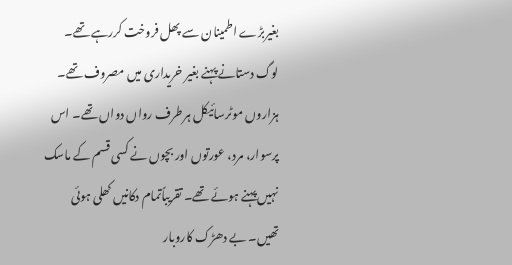بغیربڑے اطمینان سے پھل فروخت کررہے تھے۔ لوگ دستانے پہنے بغیر خریداری میں مصروف تھے۔ ہزاروں موٹرسائیکل ہرطرف رواں دواں تھے۔ اس پرسوار، مرد، عورتوں اور بچوں نے کسی قسم کے ماسک نہیں پہنے ہوئے تھے۔ تقریباًتمام دکانیں کھلی ہوئی تھیں۔ بے دھڑک کاروبار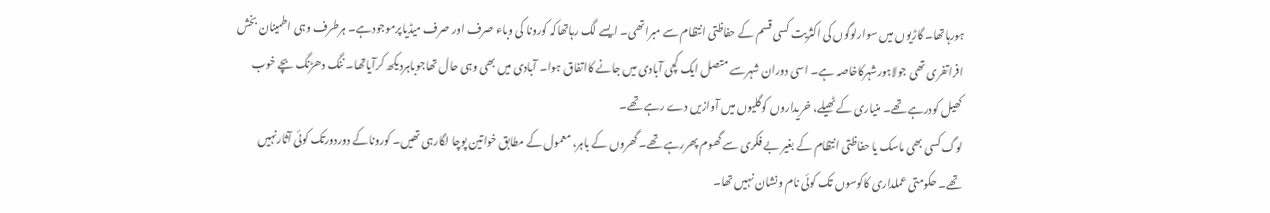ہورہاتھا۔ گاڑیوں میں سوارلوگوں کی اکثریت کسی قسم کے حفاظتی انتظام سے مبراتھی۔ ایسے لگ رہاتھاکہ کورونا کی وباء صرف اور صرف میڈیاپرموجودہے۔ ہرطرف وہی اطمینان بخش افراتفری تھی جولاہورشہرکاخاصہ ہے۔ اسی دوران شہرسے متصل ایک کچی آبادی میں جانے کااتفاق ہوا۔ آبادی میں بھی وہی حال تھاجوباہردیکھ کرآیاتھا۔ ننگ دھڑنگ بچے خوب کھیل کودرہے تھے۔ منیاری کے ٹھیلے، خریداروں کوگلیوں میں آوازیں دے رہے تھے۔
لوگ کسی بھی ماسک یا حفاظتی انتظام کے بغیر بے فکری سے گھوم پھررہے تھے۔ گھروں کے باہر، معمول کے مطابق خواتین پوچا لگارہی تھیں۔ کوروناکے دوردورتک کوئی آثارنہیں تھے۔ حکومتی عملداری کاکوسوں تک کوئی نام ونشان نہیں تھا۔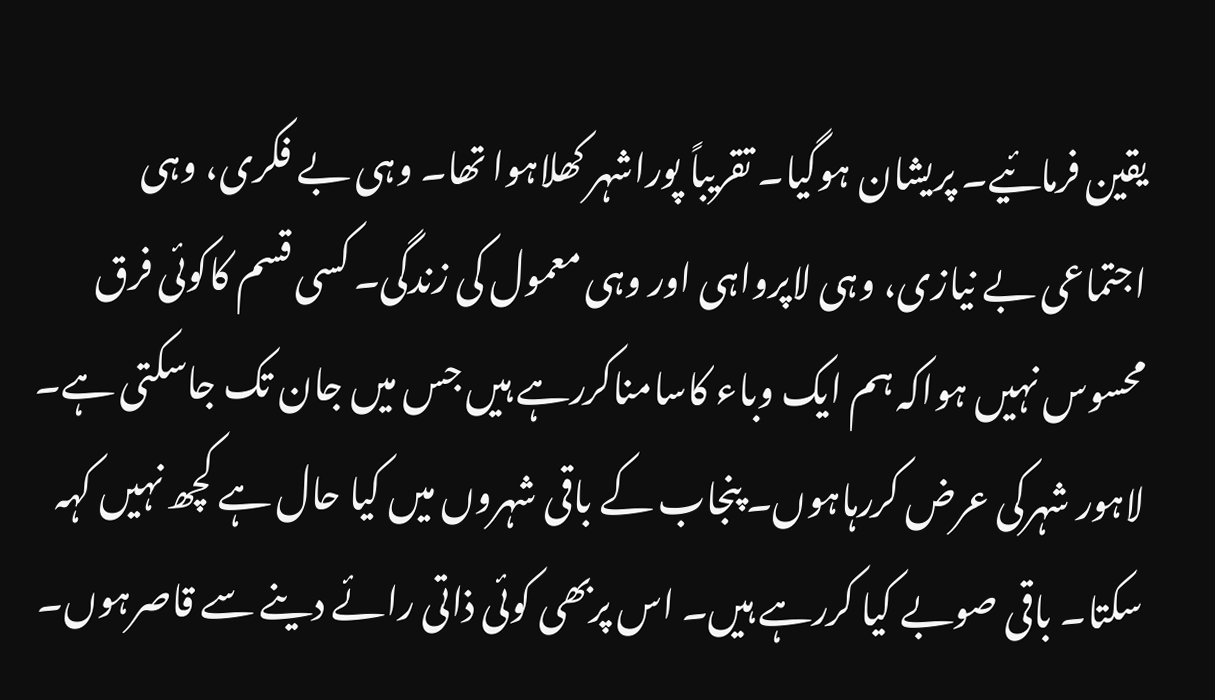یقین فرمائیے۔ پریشان ہوگیا۔ تقریباً پوراشہر کھلاہوا تھا۔ وہی بے فکری، وہی اجتماعی بے نیازی، وہی لاپرواہی اور وہی معمول کی زندگی۔ کسی قسم کاکوئی فرق محسوس نہیں ہواکہ ہم ایک وباء کاسامناکررہے ہیں جس میں جان تک جاسکتی ہے۔
لاہور شہرکی عرض کررہاہوں۔ پنجاب کے باقی شہروں میں کیا حال ہے کچھ نہیں کہہ سکتا۔ باقی صوبے کیا کررہے ہیں۔ اس پربھی کوئی ذاتی رائے دینے سے قاصرہوں۔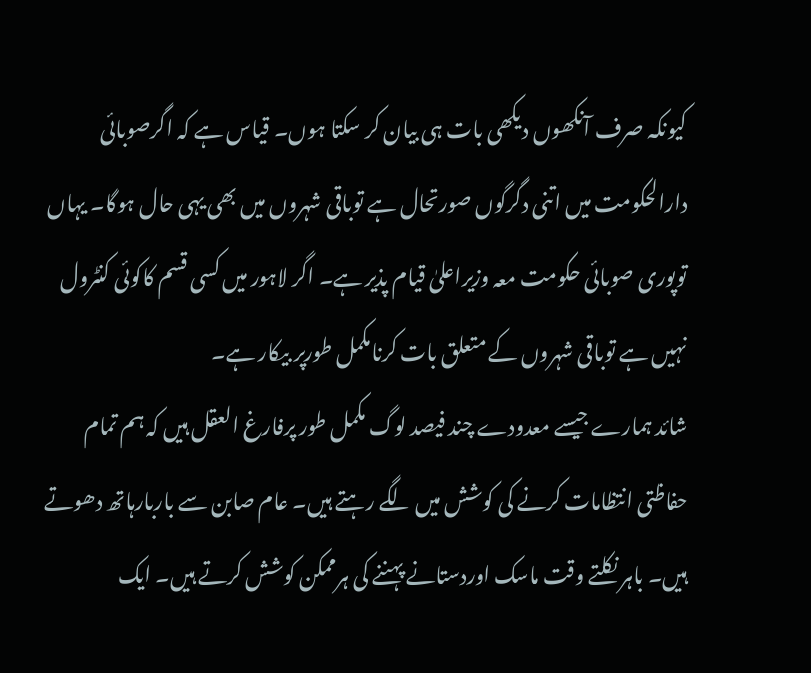کیونکہ صرف آنکھوں دیکھی بات ہی بیان کر سکتا ہوں۔ قیاس ہے کہ اگرصوبائی دارالحکومت میں اتنی دگرگوں صورتحال ہے توباقی شہروں میں بھی یہی حال ہوگا۔ یہاں توپوری صوبائی حکومت معہ وزیراعلیٰ قیام پذیر ہے۔ اگر لاہور میں کسی قسم کاکوئی کنٹرول نہیں ہے توباقی شہروں کے متعلق بات کرنامکمل طورپر بیکار ہے۔
شائد ہمارے جیسے معدودے چند فیصد لوگ مکمل طور پرفارغ العقل ہیں کہ ہم تمام حفاظتی انتظامات کرنے کی کوشش میں لگے رہتے ہیں۔ عام صابن سے باربارہاتھ دھوتے ہیں۔ باہر نکلتے وقت ماسک اوردستانے پہننے کی ہرممکن کوشش کرتے ہیں۔ ایک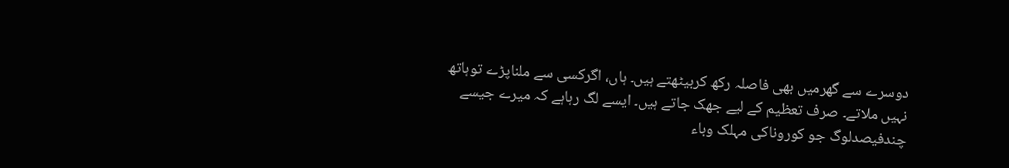دوسرے سے گھرمیں بھی فاصلہ رکھ کربیٹھتے ہیں۔ ہاں، اگرکسی سے ملناپڑے توہاتھ نہیں ملاتے۔ صرف تعظیم کے لیے جھک جاتے ہیں۔ ایسے لگ رہاہے کہ میرے جیسے چندفیصدلوگ جو کوروناکی مہلک وباء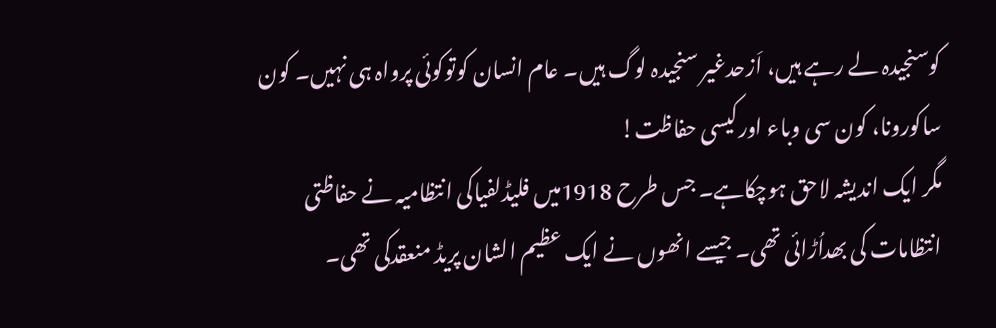کوسنجیدہ لے رہے ہیں، اَزحدغیر سنجیدہ لوگ ہیں۔ عام انسان کوتوکوئی پرواہ ہی نہیں۔ کون ساکورونا، کون سی وباء اورکیسی حفاظت!
مگر ایک اندیشہ لاحق ہوچکاہے۔ جس طرح 1918میں فلیڈلفیاکی انتظامیہ نے حفاظتی انتظامات کی بھداُڑائی تھی۔ جیسے انھوں نے ایک عظیم الشان پریڈ منعقدکی تھی۔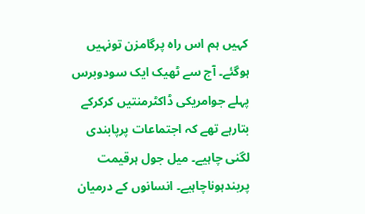کہیں ہم اس راہ پرگامزن تونہیں ہوگئے۔ آج سے ٹھیک ایک سودوبرس پہلے جوامریکی ڈاکٹرمنتیں کرکرکے بتارہے تھے کہ اجتماعات پرپابندی لگنی چاہیے۔ میل جول ہرقیمت پربندہوناچاہیے۔ انسانوں کے درمیان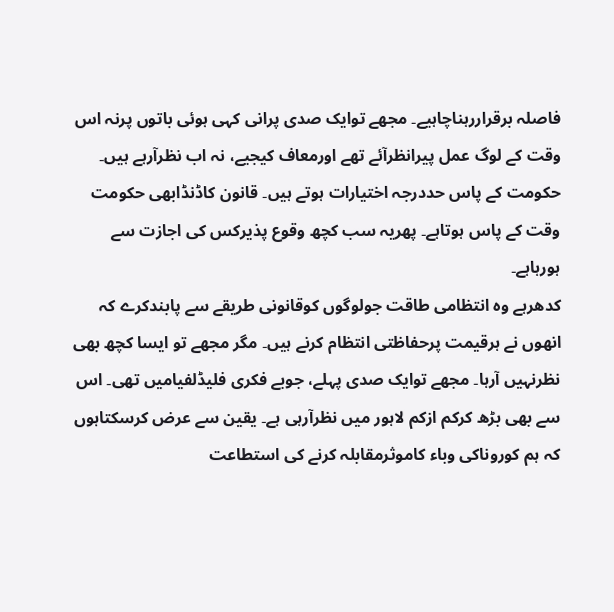فاصلہ برقراررہناچاہیے۔ مجھے توایک صدی پرانی کہی ہوئی باتوں پرنہ اس وقت کے لوگ عمل پیرانظرآئے تھے اورمعاف کیجیے، نہ اب نظرآرہے ہیں۔ حکومت کے پاس حددرجہ اختیارات ہوتے ہیں۔ قانون کاڈنڈابھی حکومت وقت کے پاس ہوتاہے۔ پھریہ سب کچھ وقوع پذیرکس کی اجازت سے ہورہاہے۔
کدھرہے وہ انتظامی طاقت جولوگوں کوقانونی طریقے سے پابندکرے کہ انھوں نے ہرقیمت پرحفاظتی انتظام کرنے ہیں۔ مگر مجھے تو ایسا کچھ بھی نظرنہیں آرہا۔ مجھے توایک صدی پہلے، جوبے فکری فلیڈلفیامیں تھی۔ اس سے بھی بڑھ کرکم ازکم لاہور میں نظرآرہی ہے۔ یقین سے عرض کرسکتاہوں کہ ہم کوروناکی وباء کاموثرمقابلہ کرنے کی استطاعت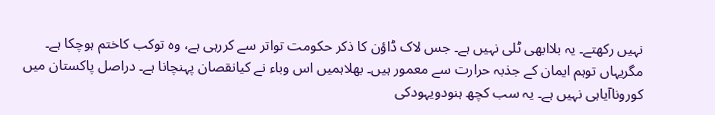نہیں رکھتے۔ یہ بلاابھی ٹلی نہیں ہے۔ جس لاک ڈاؤن کا ذکر حکومت تواتر سے کررہی ہے، وہ توکب کاختم ہوچکا ہے۔ مگریہاں توہم ایمان کے جذبہ حرارت سے معمور ہیں۔ بھلاہمیں اس وباء نے کیانقصان پہنچانا ہے۔ دراصل پاکستان میں کوروناآیاہی نہیں ہے۔ یہ سب کچھ ہنودویہودکی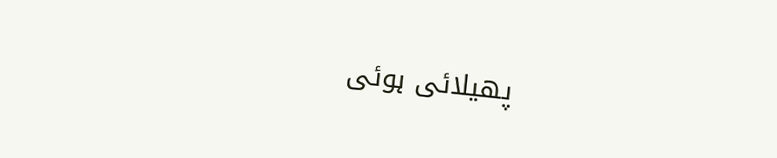پھیلائی ہوئی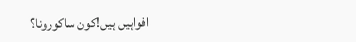افواہیں ہیں!کون ساکورونا؟